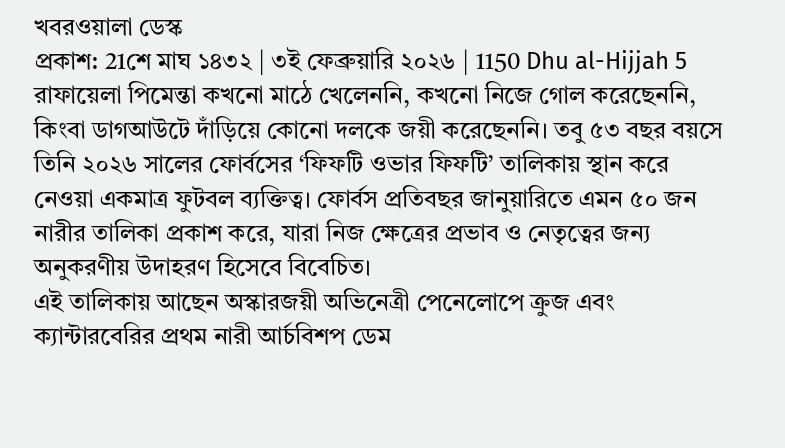খবরওয়ালা ডেস্ক
প্রকাশ: 21শে মাঘ ১৪৩২ | ৩ই ফেব্রুয়ারি ২০২৬ | 1150 Dhu al-Hijjah 5
রাফায়েলা পিমেন্তা কখনো মাঠে খেলেননি, কখনো নিজে গোল করেছেননি, কিংবা ডাগআউটে দাঁড়িয়ে কোনো দলকে জয়ী করেছেননি। তবু ৫৩ বছর বয়সে তিনি ২০২৬ সালের ফোর্বসের ‘ফিফটি ওভার ফিফটি’ তালিকায় স্থান করে নেওয়া একমাত্র ফুটবল ব্যক্তিত্ব। ফোর্বস প্রতিবছর জানুয়ারিতে এমন ৫০ জন নারীর তালিকা প্রকাশ করে, যারা নিজ ক্ষেত্রের প্রভাব ও নেতৃত্বের জন্য অনুকরণীয় উদাহরণ হিসেবে বিবেচিত।
এই তালিকায় আছেন অস্কারজয়ী অভিনেত্রী পেনেলোপে ক্রুজ এবং ক্যান্টারবেরির প্রথম নারী আর্চবিশপ ডেম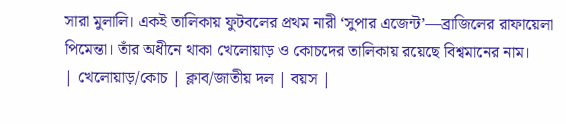সারা মুলালি। একই তালিকায় ফুটবলের প্রথম নারী ‘সুপার এজেন্ট’—ব্রাজিলের রাফায়েলা পিমেন্তা। তাঁর অধীনে থাকা খেলোয়াড় ও কোচদের তালিকায় রয়েছে বিশ্বমানের নাম।
| খেলোয়াড়/কোচ | ক্লাব/জাতীয় দল | বয়স |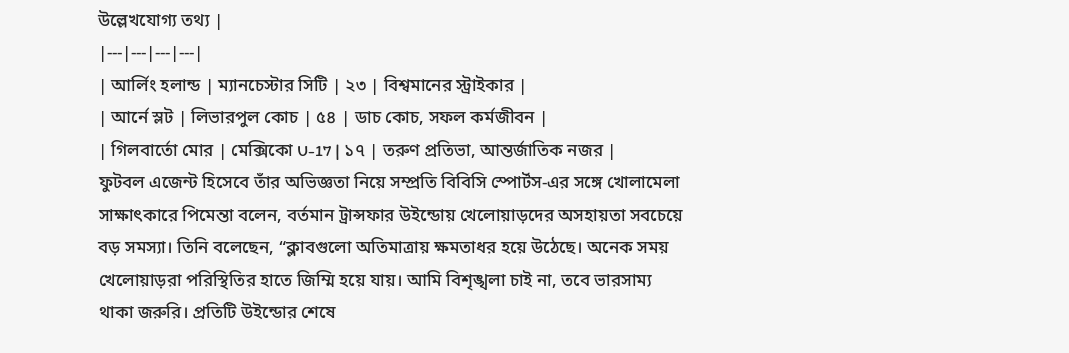উল্লেখযোগ্য তথ্য |
|---|---|---|---|
| আর্লিং হলান্ড | ম্যানচেস্টার সিটি | ২৩ | বিশ্বমানের স্ট্রাইকার |
| আর্নে স্লট | লিভারপুল কোচ | ৫৪ | ডাচ কোচ, সফল কর্মজীবন |
| গিলবার্তো মোর | মেক্সিকো U-17 | ১৭ | তরুণ প্রতিভা, আন্তর্জাতিক নজর |
ফুটবল এজেন্ট হিসেবে তাঁর অভিজ্ঞতা নিয়ে সম্প্রতি বিবিসি স্পোর্টস-এর সঙ্গে খোলামেলা সাক্ষাৎকারে পিমেন্তা বলেন, বর্তমান ট্রান্সফার উইন্ডোয় খেলোয়াড়দের অসহায়তা সবচেয়ে বড় সমস্যা। তিনি বলেছেন, “ক্লাবগুলো অতিমাত্রায় ক্ষমতাধর হয়ে উঠেছে। অনেক সময় খেলোয়াড়রা পরিস্থিতির হাতে জিম্মি হয়ে যায়। আমি বিশৃঙ্খলা চাই না, তবে ভারসাম্য থাকা জরুরি। প্রতিটি উইন্ডোর শেষে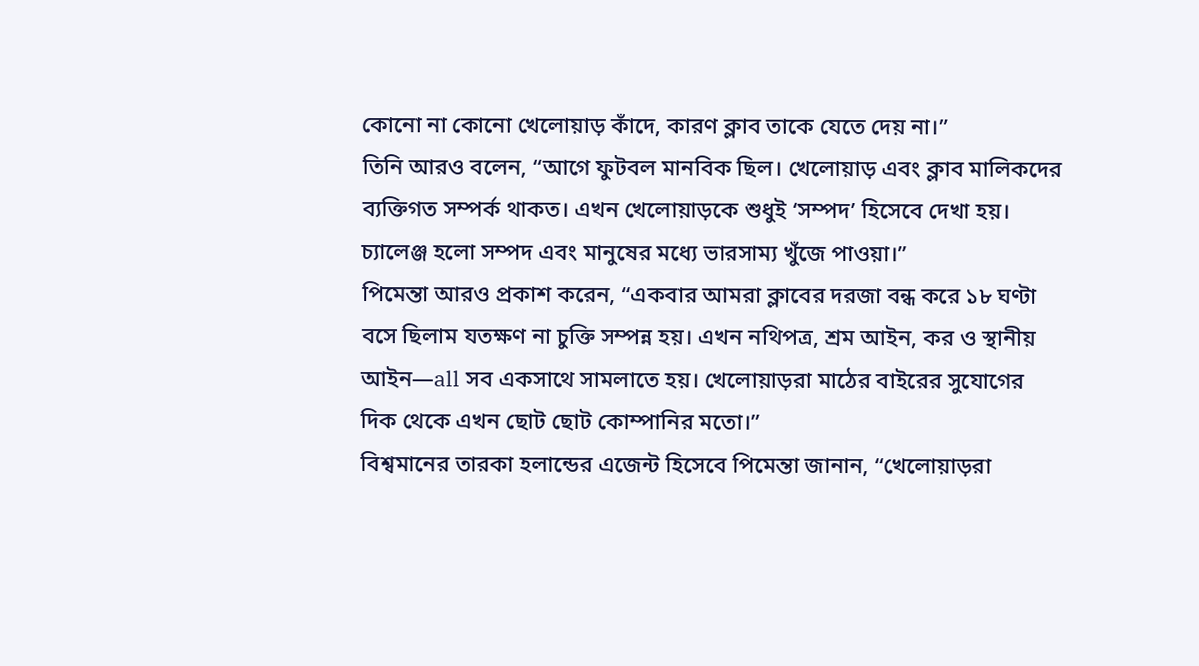কোনো না কোনো খেলোয়াড় কাঁদে, কারণ ক্লাব তাকে যেতে দেয় না।”
তিনি আরও বলেন, “আগে ফুটবল মানবিক ছিল। খেলোয়াড় এবং ক্লাব মালিকদের ব্যক্তিগত সম্পর্ক থাকত। এখন খেলোয়াড়কে শুধুই ‘সম্পদ’ হিসেবে দেখা হয়। চ্যালেঞ্জ হলো সম্পদ এবং মানুষের মধ্যে ভারসাম্য খুঁজে পাওয়া।”
পিমেন্তা আরও প্রকাশ করেন, “একবার আমরা ক্লাবের দরজা বন্ধ করে ১৮ ঘণ্টা বসে ছিলাম যতক্ষণ না চুক্তি সম্পন্ন হয়। এখন নথিপত্র, শ্রম আইন, কর ও স্থানীয় আইন—all সব একসাথে সামলাতে হয়। খেলোয়াড়রা মাঠের বাইরের সুযোগের দিক থেকে এখন ছোট ছোট কোম্পানির মতো।”
বিশ্বমানের তারকা হলান্ডের এজেন্ট হিসেবে পিমেন্তা জানান, “খেলোয়াড়রা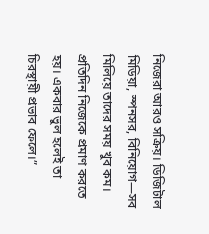নিজেরা আরও সক্রিয়। ডিজিটাল মিডিয়া, স্পনসর, বিনিয়োগ—সব মিলিয়ে তাদের সময় খুব কম। প্রতিদিন নিজেকে প্রমাণ করতে হয়। একবার ভুল হলেই তা চিরস্থায়ী প্রভাব ফেলে।”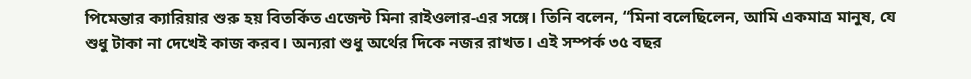পিমেন্তার ক্যারিয়ার শুরু হয় বিতর্কিত এজেন্ট মিনা রাইওলার-এর সঙ্গে। তিনি বলেন, “মিনা বলেছিলেন, আমি একমাত্র মানুষ, যে শুধু টাকা না দেখেই কাজ করব। অন্যরা শুধু অর্থের দিকে নজর রাখত। এই সম্পর্ক ৩৫ বছর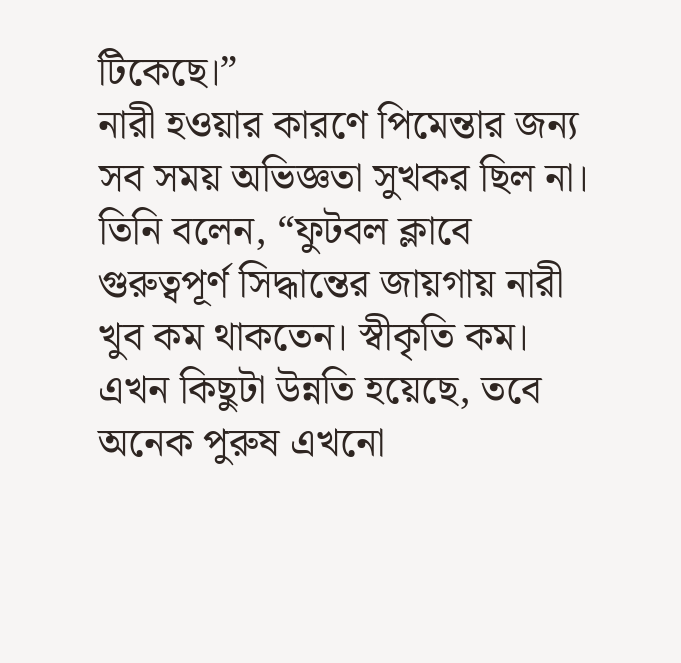টিকেছে।”
নারী হওয়ার কারণে পিমেন্তার জন্য সব সময় অভিজ্ঞতা সুখকর ছিল না। তিনি বলেন, “ফুটবল ক্লাবে গুরুত্বপূর্ণ সিদ্ধান্তের জায়গায় নারী খুব কম থাকতেন। স্বীকৃতি কম। এখন কিছুটা উন্নতি হয়েছে, তবে অনেক পুরুষ এখনো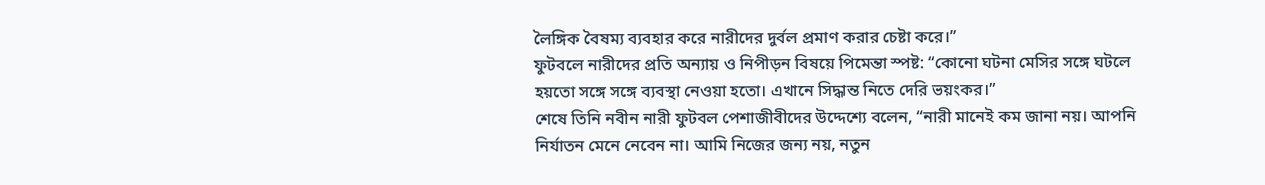লৈঙ্গিক বৈষম্য ব্যবহার করে নারীদের দুর্বল প্রমাণ করার চেষ্টা করে।”
ফুটবলে নারীদের প্রতি অন্যায় ও নিপীড়ন বিষয়ে পিমেন্তা স্পষ্ট: “কোনো ঘটনা মেসির সঙ্গে ঘটলে হয়তো সঙ্গে সঙ্গে ব্যবস্থা নেওয়া হতো। এখানে সিদ্ধান্ত নিতে দেরি ভয়ংকর।”
শেষে তিনি নবীন নারী ফুটবল পেশাজীবীদের উদ্দেশ্যে বলেন, “নারী মানেই কম জানা নয়। আপনি নির্যাতন মেনে নেবেন না। আমি নিজের জন্য নয়, নতুন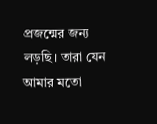প্রজন্মের জন্য লড়ছি। তারা যেন আমার মতো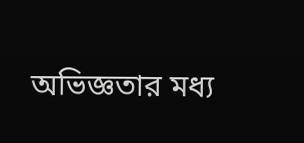অভিজ্ঞতার মধ্য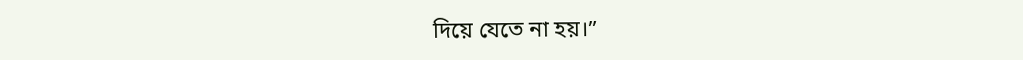দিয়ে যেতে না হয়।”